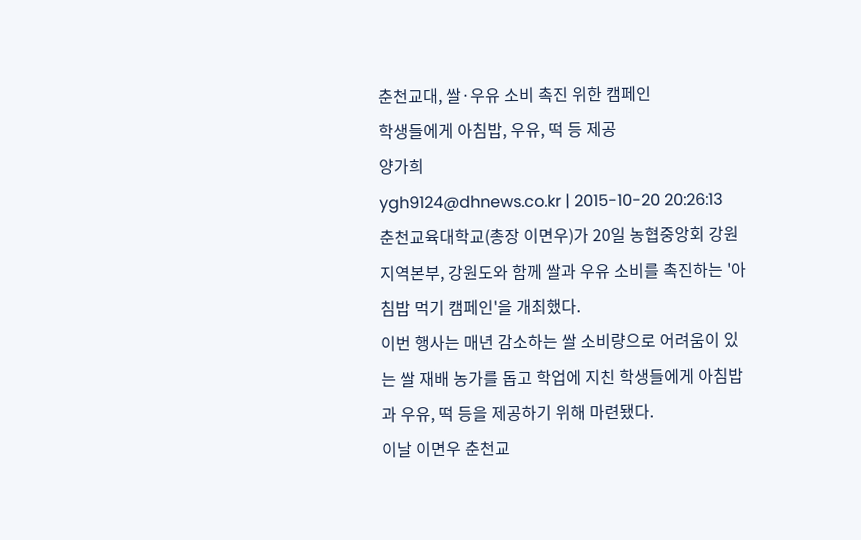춘천교대, 쌀·우유 소비 촉진 위한 캠페인
학생들에게 아침밥, 우유, 떡 등 제공
양가희
ygh9124@dhnews.co.kr | 2015-10-20 20:26:13
춘천교육대학교(총장 이면우)가 20일 농협중앙회 강원지역본부, 강원도와 함께 쌀과 우유 소비를 촉진하는 '아침밥 먹기 캠페인'을 개최했다.
이번 행사는 매년 감소하는 쌀 소비량으로 어려움이 있는 쌀 재배 농가를 돕고 학업에 지친 학생들에게 아침밥과 우유, 떡 등을 제공하기 위해 마련됐다.
이날 이면우 춘천교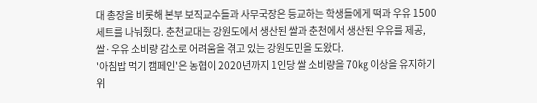대 총장을 비롯해 본부 보직교수들과 사무국장은 등교하는 학생들에게 떡과 우유 1500세트를 나눠줬다. 춘천교대는 강원도에서 생산된 쌀과 춘천에서 생산된 우유를 제공, 쌀·우유 소비량 감소로 어려움을 겪고 있는 강원도민을 도왔다.
'아침밥 먹기 캠페인'은 농협이 2020년까지 1인당 쌀 소비량을 70㎏ 이상을 유지하기 위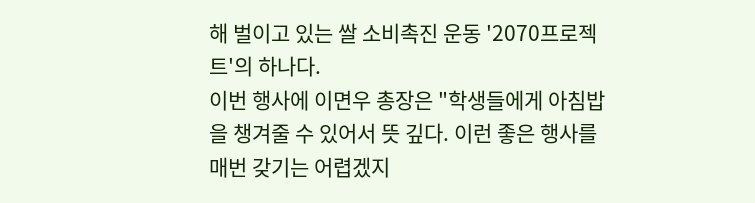해 벌이고 있는 쌀 소비촉진 운동 '2070프로젝트'의 하나다.
이번 행사에 이면우 총장은 "학생들에게 아침밥을 챙겨줄 수 있어서 뜻 깊다. 이런 좋은 행사를 매번 갖기는 어렵겠지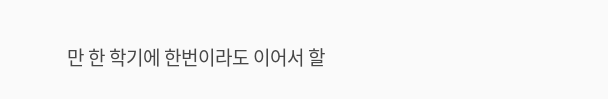만 한 학기에 한번이라도 이어서 할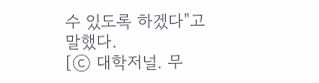수 있도록 하겠다"고 말했다.
[ⓒ 대학저널. 무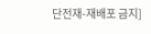단전재-재배포 금지]